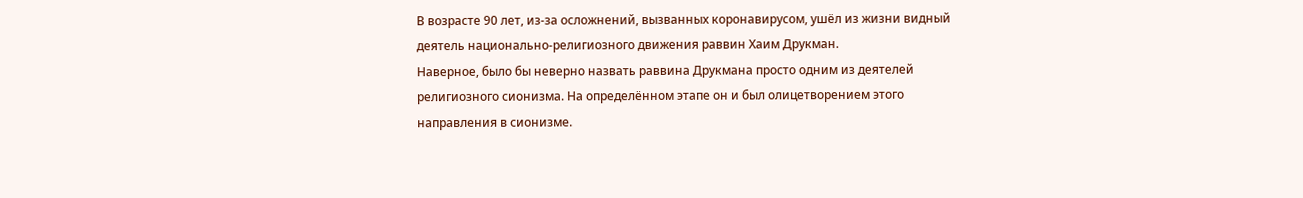В возрасте 90 лет, из-за осложнений, вызванных коронавирусом, ушёл из жизни видный деятель национально-религиозного движения раввин Хаим Друкман.
Наверное, было бы неверно назвать раввина Друкмана просто одним из деятелей религиозного сионизма. На определённом этапе он и был олицетворением этого направления в сионизме.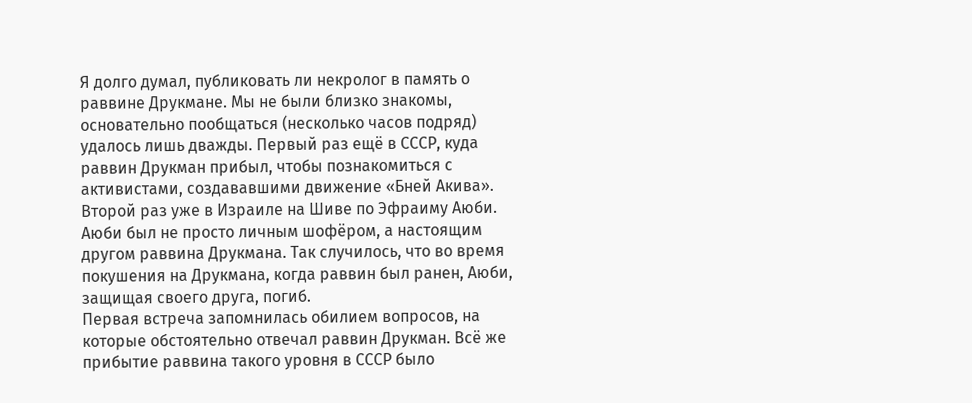Я долго думал, публиковать ли некролог в память о раввине Друкмане. Мы не были близко знакомы, основательно пообщаться (несколько часов подряд) удалось лишь дважды. Первый раз ещё в СССР, куда раввин Друкман прибыл, чтобы познакомиться с активистами, создававшими движение «Бней Акива». Второй раз уже в Израиле на Шиве по Эфраиму Аюби. Аюби был не просто личным шофёром, а настоящим другом раввина Друкмана. Так случилось, что во время покушения на Друкмана, когда раввин был ранен, Аюби, защищая своего друга, погиб.
Первая встреча запомнилась обилием вопросов, на которые обстоятельно отвечал раввин Друкман. Всё же прибытие раввина такого уровня в СССР было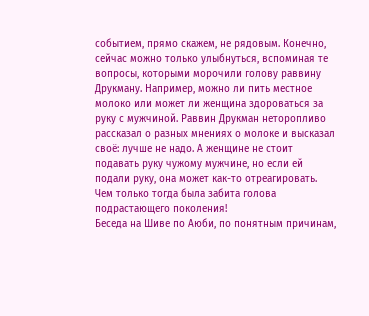событием, прямо скажем, не рядовым. Конечно, сейчас можно только улыбнуться, вспоминая те вопросы, которыми морочили голову раввину Друкману. Например, можно ли пить местное молоко или может ли женщина здороваться за руку с мужчиной. Раввин Друкман неторопливо рассказал о разных мнениях о молоке и высказал своё: лучше не надо. А женщине не стоит подавать руку чужому мужчине, но если ей подали руку, она может как-то отреагировать. Чем только тогда была забита голова подрастающего поколения!
Беседа на Шиве по Аюби, по понятным причинам,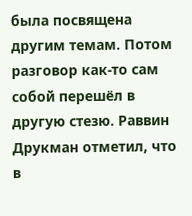была посвящена другим темам. Потом разговор как-то сам собой перешёл в другую стезю. Раввин Друкман отметил, что в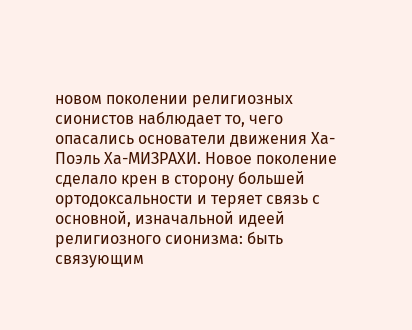новом поколении религиозных сионистов наблюдает то, чего опасались основатели движения Ха-Поэль Ха-МИЗРАХИ. Новое поколение сделало крен в сторону большей ортодоксальности и теряет связь с основной, изначальной идеей религиозного сионизма: быть связующим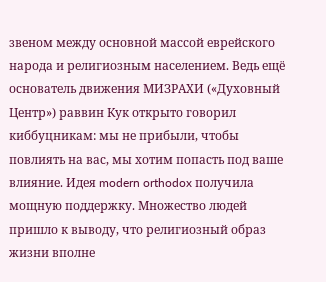звеном между основной массой еврейского народа и религиозным населением. Ведь ещё основатель движения МИЗРАХИ («Духовный Центр») раввин Кук открыто говорил киббуцникам: мы не прибыли, чтобы повлиять на вас, мы хотим попасть под ваше влияние. Идея modern orthodox получила мощную поддержку. Множество людей пришло к выводу, что религиозный образ жизни вполне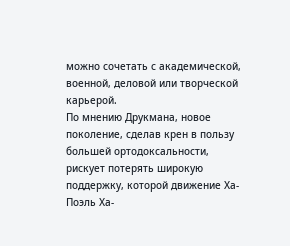можно сочетать с академической, военной, деловой или творческой карьерой.
По мнению Друкмана, новое поколение, сделав крен в пользу большей ортодоксальности, рискует потерять широкую поддержку, которой движение Ха-Поэль Ха-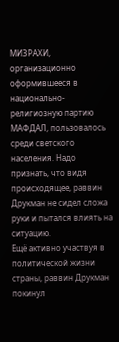МИЗРАХИ, организационно оформившееся в национально-религиозную партию МАФДАЛ, пользовалось среди светского населения. Надо признать, что видя происходящее, раввин Друкман не сидел сложа руки и пытался влиять на ситуацию.
Ещё активно участвуя в политической жизни страны, раввин Друкман покинул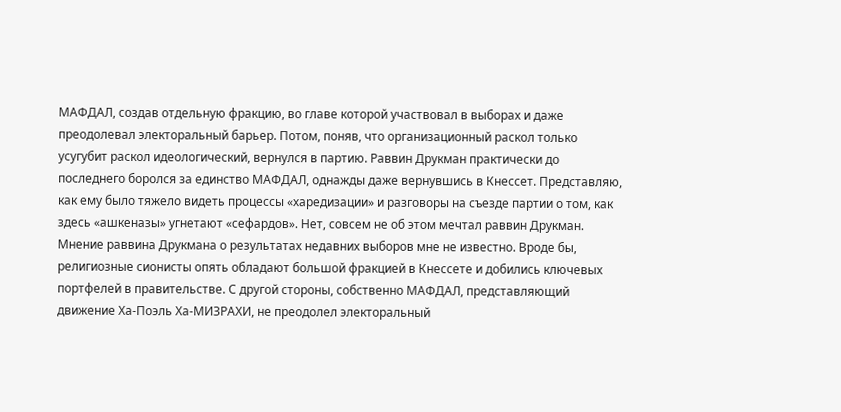МАФДАЛ, создав отдельную фракцию, во главе которой участвовал в выборах и даже преодолевал электоральный барьер. Потом, поняв, что организационный раскол только усугубит раскол идеологический, вернулся в партию. Раввин Друкман практически до последнего боролся за единство МАФДАЛ, однажды даже вернувшись в Кнессет. Представляю, как ему было тяжело видеть процессы «харедизации» и разговоры на съезде партии о том, как здесь «ашкеназы» угнетают «сефардов». Нет, совсем не об этом мечтал раввин Друкман.
Мнение раввина Друкмана о результатах недавних выборов мне не известно. Вроде бы, религиозные сионисты опять обладают большой фракцией в Кнессете и добились ключевых портфелей в правительстве. С другой стороны, собственно МАФДАЛ, представляющий движение Ха-Поэль Ха-МИЗРАХИ, не преодолел электоральный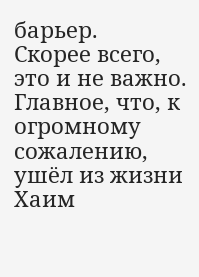барьер.
Скорее всего, это и не важно. Главное, что, к огромному сожалению, ушёл из жизни Хаим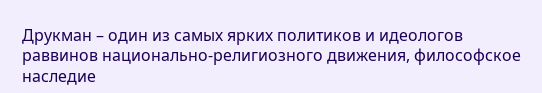Друкман – один из самых ярких политиков и идеологов раввинов национально-религиозного движения, философское наследие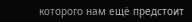которого нам ещё предстоит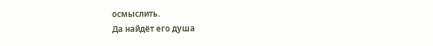осмыслить.
Да найдёт его душа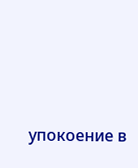упокоение в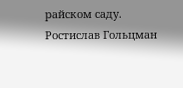райском саду.
Ростислав Гольцман